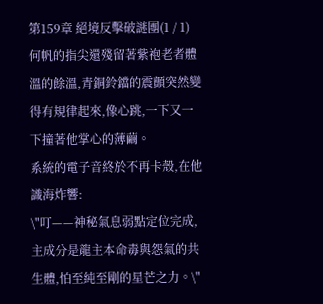第159章 絕境反擊破謎團(1 / 1)
何帆的指尖還殘留著紫袍老者體溫的餘溫,青銅鈴鐺的震顫突然變得有規律起來,像心跳,一下又一下撞著他掌心的薄繭。
系統的電子音終於不再卡殼,在他識海炸響:
\"叮——神秘氣息弱點定位完成,主成分是龍主本命毒與怨氣的共生體,怕至純至剛的星芒之力。\"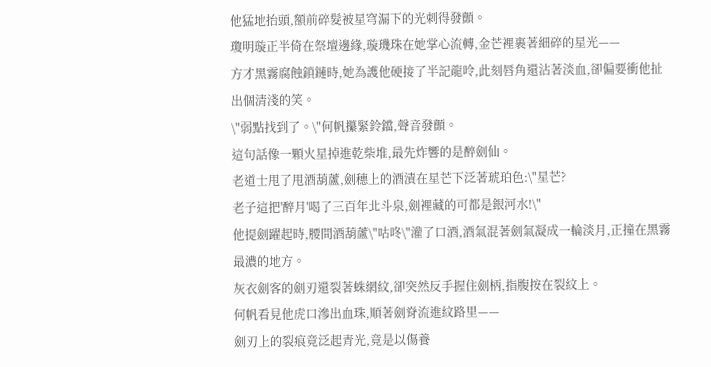他猛地抬頭,額前碎髮被星穹漏下的光刺得發顫。
瓊明璇正半倚在祭壇邊緣,璇璣珠在她掌心流轉,金芒裡裹著細碎的星光——
方才黑霧腐蝕鎖鏈時,她為護他硬接了半記龍呤,此刻唇角還沾著淡血,卻偏要衝他扯出個清淺的笑。
\"弱點找到了。\"何帆攥緊鈴鐺,聲音發顫。
這句話像一顆火星掉進乾柴堆,最先炸響的是醉劍仙。
老道士甩了甩酒葫蘆,劍穗上的酒漬在星芒下泛著琥珀色:\"星芒?
老子這把'醉月'喝了三百年北斗泉,劍裡藏的可都是銀河水!\"
他提劍躍起時,腰間酒葫蘆\"咕咚\"灌了口酒,酒氣混著劍氣凝成一輪淡月,正撞在黑霧最濃的地方。
灰衣劍客的劍刃還裂著蛛網紋,卻突然反手握住劍柄,指腹按在裂紋上。
何帆看見他虎口滲出血珠,順著劍脊流進紋路里——
劍刃上的裂痕竟泛起青光,竟是以傷養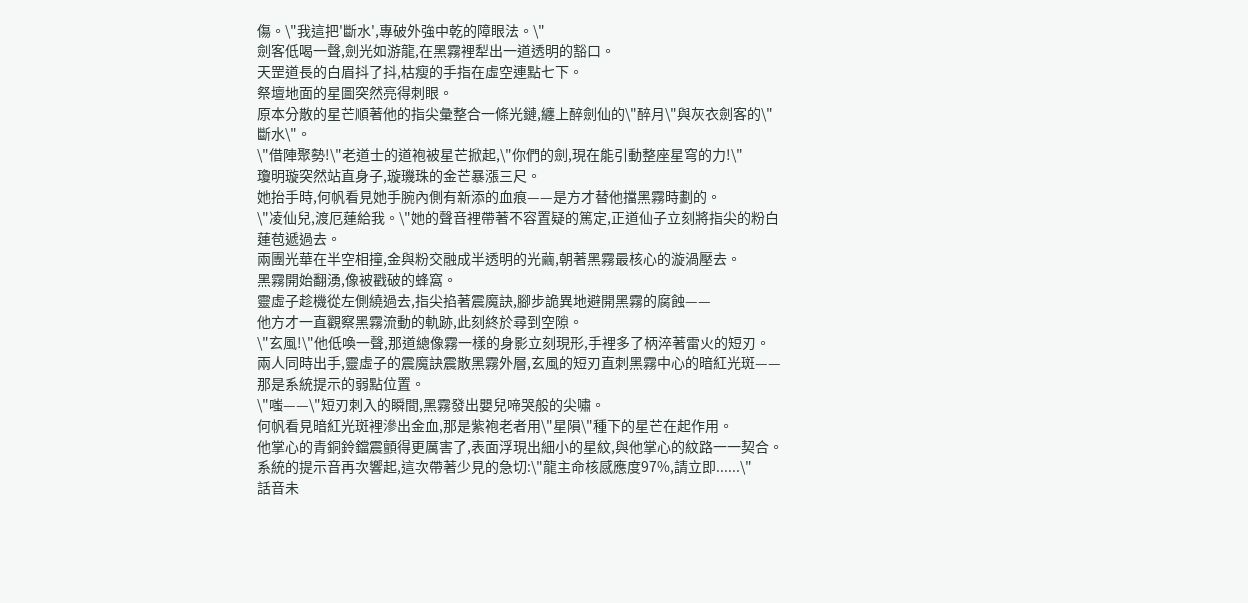傷。\"我這把'斷水',專破外強中乾的障眼法。\"
劍客低喝一聲,劍光如游龍,在黑霧裡犁出一道透明的豁口。
天罡道長的白眉抖了抖,枯瘦的手指在虛空連點七下。
祭壇地面的星圖突然亮得刺眼。
原本分散的星芒順著他的指尖彙整合一條光鏈,纏上醉劍仙的\"醉月\"與灰衣劍客的\"斷水\"。
\"借陣聚勢!\"老道士的道袍被星芒掀起,\"你們的劍,現在能引動整座星穹的力!\"
瓊明璇突然站直身子,璇璣珠的金芒暴漲三尺。
她抬手時,何帆看見她手腕內側有新添的血痕——是方才替他擋黑霧時劃的。
\"凌仙兒,渡厄蓮給我。\"她的聲音裡帶著不容置疑的篤定,正道仙子立刻將指尖的粉白蓮苞遞過去。
兩團光華在半空相撞,金與粉交融成半透明的光繭,朝著黑霧最核心的漩渦壓去。
黑霧開始翻湧,像被戳破的蜂窩。
靈虛子趁機從左側繞過去,指尖掐著震魔訣,腳步詭異地避開黑霧的腐蝕——
他方才一直觀察黑霧流動的軌跡,此刻終於尋到空隙。
\"玄風!\"他低喚一聲,那道總像霧一樣的身影立刻現形,手裡多了柄淬著雷火的短刃。
兩人同時出手,靈虛子的震魔訣震散黑霧外層,玄風的短刃直刺黑霧中心的暗紅光斑——那是系統提示的弱點位置。
\"嗤——\"短刃刺入的瞬間,黑霧發出嬰兒啼哭般的尖嘯。
何帆看見暗紅光斑裡滲出金血,那是紫袍老者用\"星隕\"種下的星芒在起作用。
他掌心的青銅鈴鐺震顫得更厲害了,表面浮現出細小的星紋,與他掌心的紋路一一契合。
系統的提示音再次響起,這次帶著少見的急切:\"龍主命核感應度97%,請立即......\"
話音未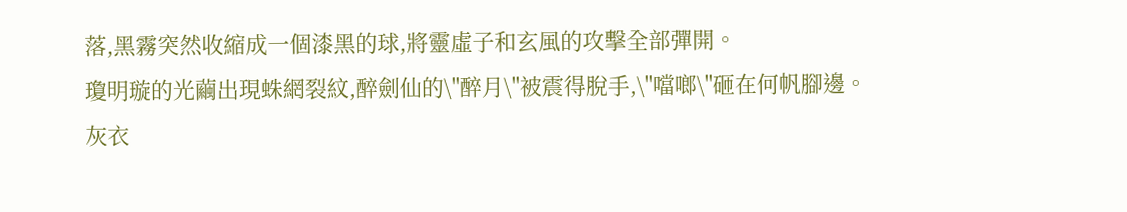落,黑霧突然收縮成一個漆黑的球,將靈虛子和玄風的攻擊全部彈開。
瓊明璇的光繭出現蛛網裂紋,醉劍仙的\"醉月\"被震得脫手,\"噹啷\"砸在何帆腳邊。
灰衣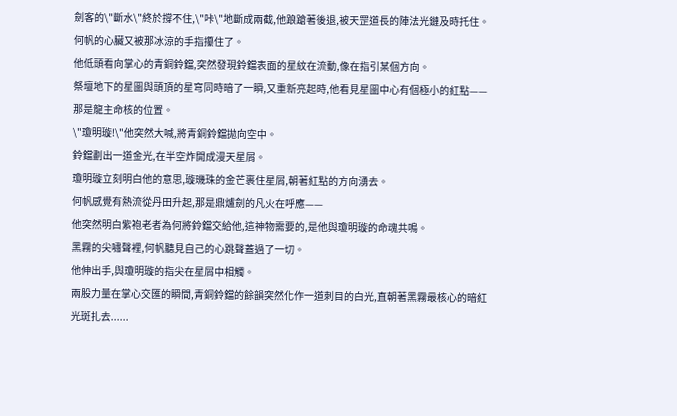劍客的\"斷水\"終於撐不住,\"咔\"地斷成兩截,他踉蹌著後退,被天罡道長的陣法光鏈及時托住。
何帆的心臟又被那冰涼的手指攥住了。
他低頭看向掌心的青銅鈴鐺,突然發現鈴鐺表面的星紋在流動,像在指引某個方向。
祭壇地下的星圖與頭頂的星穹同時暗了一瞬,又重新亮起時,他看見星圖中心有個極小的紅點——
那是龍主命核的位置。
\"瓊明璇!\"他突然大喊,將青銅鈴鐺拋向空中。
鈴鐺劃出一道金光,在半空炸開成漫天星屑。
瓊明璇立刻明白他的意思,璇璣珠的金芒裹住星屑,朝著紅點的方向湧去。
何帆感覺有熱流從丹田升起,那是鼎爐劍的凡火在呼應——
他突然明白紫袍老者為何將鈴鐺交給他,這神物需要的,是他與瓊明璇的命魂共鳴。
黑霧的尖嘯聲裡,何帆聽見自己的心跳聲蓋過了一切。
他伸出手,與瓊明璇的指尖在星屑中相觸。
兩股力量在掌心交匯的瞬間,青銅鈴鐺的餘韻突然化作一道刺目的白光,直朝著黑霧最核心的暗紅光斑扎去......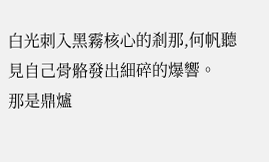白光刺入黑霧核心的剎那,何帆聽見自己骨骼發出細碎的爆響。
那是鼎爐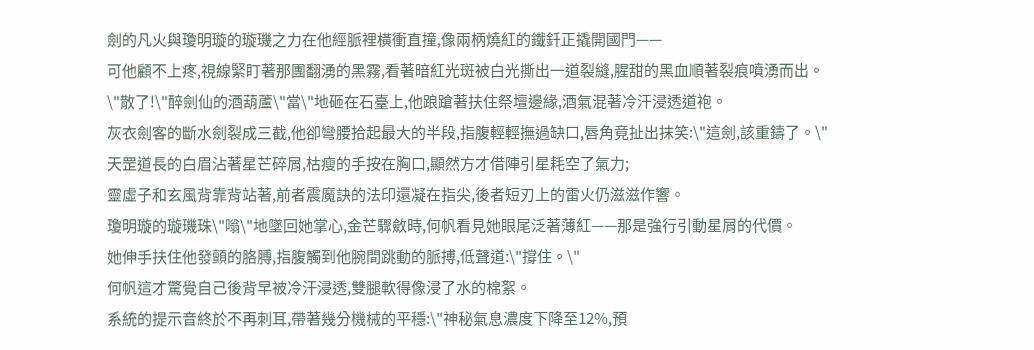劍的凡火與瓊明璇的璇璣之力在他經脈裡橫衝直撞,像兩柄燒紅的鐵釺正撬開國門——
可他顧不上疼,視線緊盯著那團翻湧的黑霧,看著暗紅光斑被白光撕出一道裂縫,腥甜的黑血順著裂痕噴湧而出。
\"散了!\"醉劍仙的酒葫蘆\"當\"地砸在石臺上,他踉蹌著扶住祭壇邊緣,酒氣混著冷汗浸透道袍。
灰衣劍客的斷水劍裂成三截,他卻彎腰拾起最大的半段,指腹輕輕撫過缺口,唇角竟扯出抹笑:\"這劍,該重鑄了。\"
天罡道長的白眉沾著星芒碎屑,枯瘦的手按在胸口,顯然方才借陣引星耗空了氣力;
靈虛子和玄風背靠背站著,前者震魔訣的法印還凝在指尖,後者短刃上的雷火仍滋滋作響。
瓊明璇的璇璣珠\"嗡\"地墜回她掌心,金芒驟斂時,何帆看見她眼尾泛著薄紅——那是強行引動星屑的代價。
她伸手扶住他發顫的胳膊,指腹觸到他腕間跳動的脈搏,低聲道:\"撐住。\"
何帆這才驚覺自己後背早被冷汗浸透,雙腿軟得像浸了水的棉絮。
系統的提示音終於不再刺耳,帶著幾分機械的平穩:\"神秘氣息濃度下降至12%,預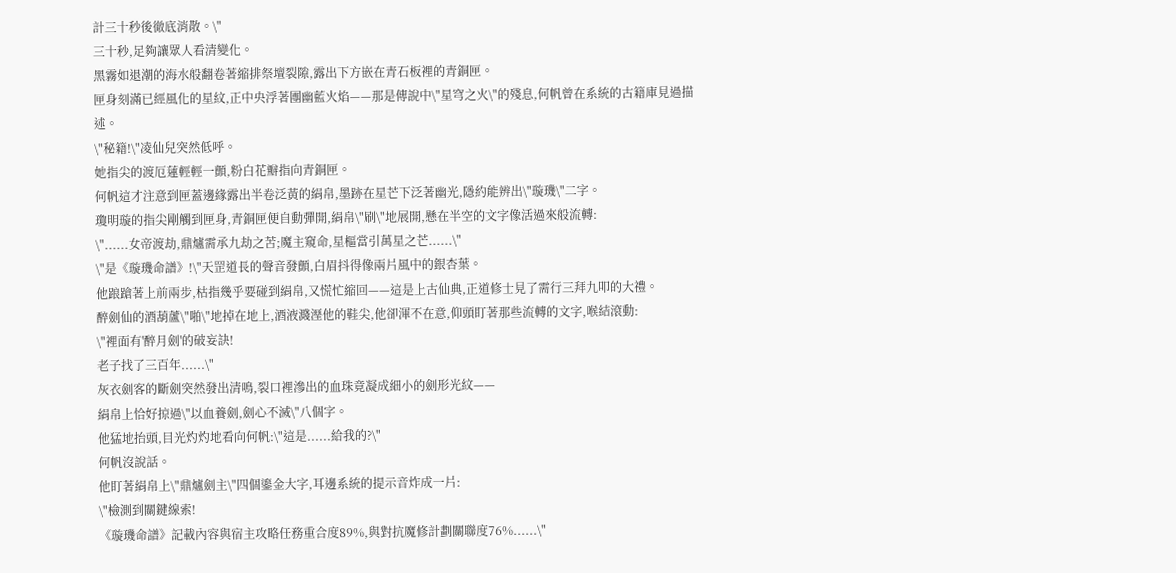計三十秒後徹底消散。\"
三十秒,足夠讓眾人看清變化。
黑霧如退潮的海水般翻卷著縮排祭壇裂隙,露出下方嵌在青石板裡的青銅匣。
匣身刻滿已經風化的星紋,正中央浮著團幽藍火焰——那是傳說中\"星穹之火\"的殘息,何帆曾在系統的古籍庫見過描述。
\"秘籍!\"凌仙兒突然低呼。
她指尖的渡厄蓮輕輕一顫,粉白花瓣指向青銅匣。
何帆這才注意到匣蓋邊緣露出半卷泛黃的絹帛,墨跡在星芒下泛著幽光,隱約能辨出\"璇璣\"二字。
瓊明璇的指尖剛觸到匣身,青銅匣便自動彈開,絹帛\"刷\"地展開,懸在半空的文字像活過來般流轉:
\"......女帝渡劫,鼎爐需承九劫之苦;魔主窺命,星樞當引萬星之芒......\"
\"是《璇璣命譜》!\"天罡道長的聲音發顫,白眉抖得像兩片風中的銀杏葉。
他踉蹌著上前兩步,枯指幾乎要碰到絹帛,又慌忙縮回——這是上古仙典,正道修士見了需行三拜九叩的大禮。
醉劍仙的酒葫蘆\"啪\"地掉在地上,酒液濺溼他的鞋尖,他卻渾不在意,仰頭盯著那些流轉的文字,喉結滾動:
\"裡面有'醉月劍'的破妄訣!
老子找了三百年......\"
灰衣劍客的斷劍突然發出清鳴,裂口裡滲出的血珠竟凝成細小的劍形光紋——
絹帛上恰好掠過\"以血養劍,劍心不滅\"八個字。
他猛地抬頭,目光灼灼地看向何帆:\"這是......給我的?\"
何帆沒說話。
他盯著絹帛上\"鼎爐劍主\"四個鎏金大字,耳邊系統的提示音炸成一片:
\"檢測到關鍵線索!
《璇璣命譜》記載內容與宿主攻略任務重合度89%,與對抗魔修計劃關聯度76%......\"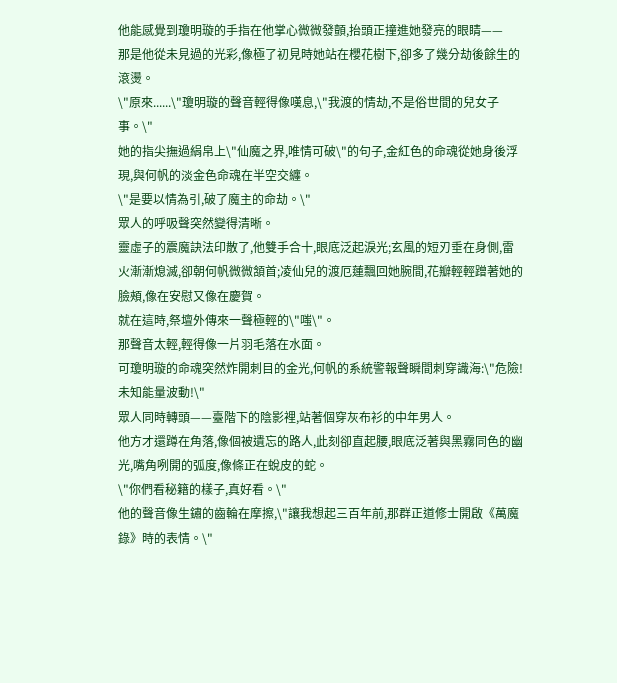他能感覺到瓊明璇的手指在他掌心微微發顫,抬頭正撞進她發亮的眼睛——
那是他從未見過的光彩,像極了初見時她站在櫻花樹下,卻多了幾分劫後餘生的滾燙。
\"原來......\"瓊明璇的聲音輕得像嘆息,\"我渡的情劫,不是俗世間的兒女子事。\"
她的指尖撫過絹帛上\"仙魔之界,唯情可破\"的句子,金紅色的命魂從她身後浮現,與何帆的淡金色命魂在半空交纏。
\"是要以情為引,破了魔主的命劫。\"
眾人的呼吸聲突然變得清晰。
靈虛子的震魔訣法印散了,他雙手合十,眼底泛起淚光;玄風的短刃垂在身側,雷火漸漸熄滅,卻朝何帆微微頷首;凌仙兒的渡厄蓮飄回她腕間,花瓣輕輕蹭著她的臉頰,像在安慰又像在慶賀。
就在這時,祭壇外傳來一聲極輕的\"嗤\"。
那聲音太輕,輕得像一片羽毛落在水面。
可瓊明璇的命魂突然炸開刺目的金光,何帆的系統警報聲瞬間刺穿識海:\"危險!
未知能量波動!\"
眾人同時轉頭——臺階下的陰影裡,站著個穿灰布衫的中年男人。
他方才還蹲在角落,像個被遺忘的路人,此刻卻直起腰,眼底泛著與黑霧同色的幽光,嘴角咧開的弧度,像條正在蛻皮的蛇。
\"你們看秘籍的樣子,真好看。\"
他的聲音像生鏽的齒輪在摩擦,\"讓我想起三百年前,那群正道修士開啟《萬魔錄》時的表情。\"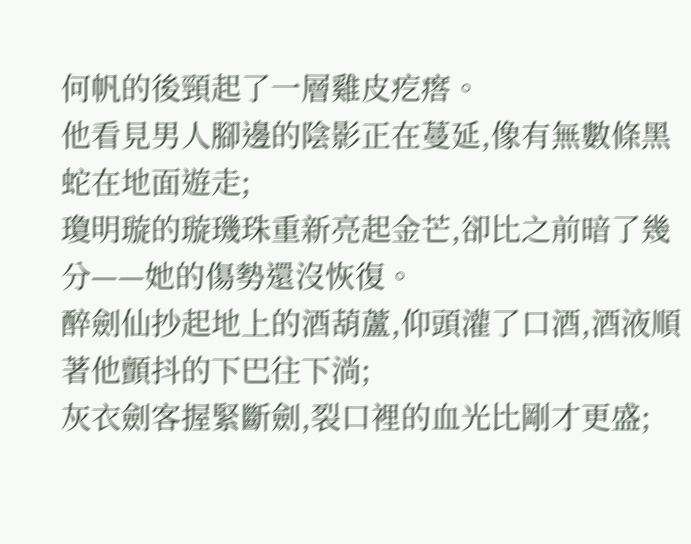何帆的後頸起了一層雞皮疙瘩。
他看見男人腳邊的陰影正在蔓延,像有無數條黑蛇在地面遊走;
瓊明璇的璇璣珠重新亮起金芒,卻比之前暗了幾分——她的傷勢還沒恢復。
醉劍仙抄起地上的酒葫蘆,仰頭灌了口酒,酒液順著他顫抖的下巴往下淌;
灰衣劍客握緊斷劍,裂口裡的血光比剛才更盛;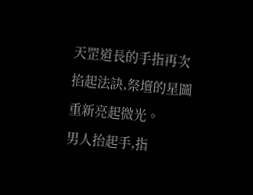天罡道長的手指再次掐起法訣,祭壇的星圖重新亮起微光。
男人抬起手,指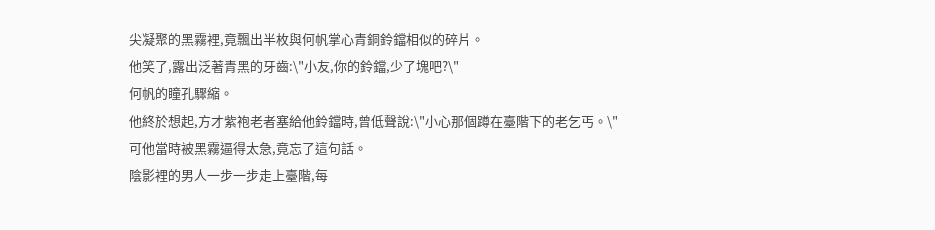尖凝聚的黑霧裡,竟飄出半枚與何帆掌心青銅鈴鐺相似的碎片。
他笑了,露出泛著青黑的牙齒:\"小友,你的鈴鐺,少了塊吧?\"
何帆的瞳孔驟縮。
他終於想起,方才紫袍老者塞給他鈴鐺時,曾低聲說:\"小心那個蹲在臺階下的老乞丐。\"
可他當時被黑霧逼得太急,竟忘了這句話。
陰影裡的男人一步一步走上臺階,每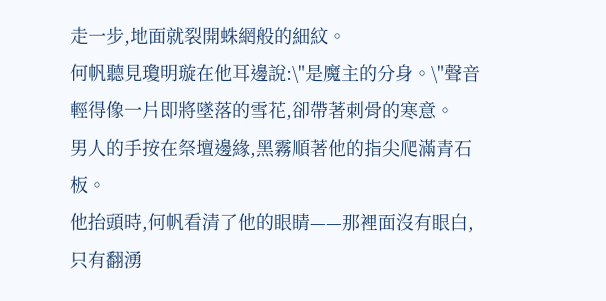走一步,地面就裂開蛛網般的細紋。
何帆聽見瓊明璇在他耳邊說:\"是魔主的分身。\"聲音輕得像一片即將墜落的雪花,卻帶著刺骨的寒意。
男人的手按在祭壇邊緣,黑霧順著他的指尖爬滿青石板。
他抬頭時,何帆看清了他的眼睛——那裡面沒有眼白,只有翻湧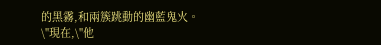的黑霧,和兩簇跳動的幽藍鬼火。
\"現在,\"他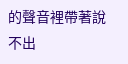的聲音裡帶著說不出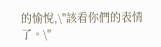的愉悅,\"該看你們的表情了。\"